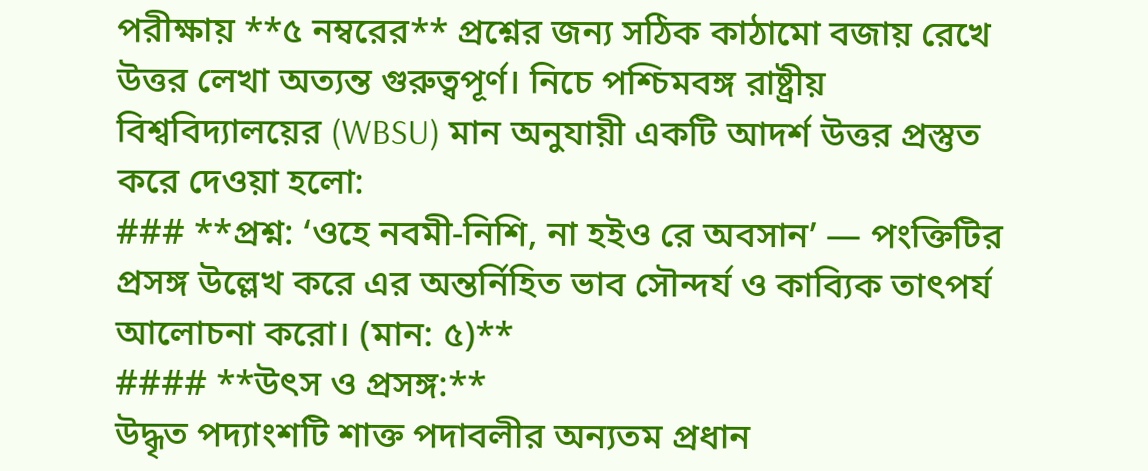পরীক্ষায় **৫ নম্বরের** প্রশ্নের জন্য সঠিক কাঠামো বজায় রেখে উত্তর লেখা অত্যন্ত গুরুত্বপূর্ণ। নিচে পশ্চিমবঙ্গ রাষ্ট্রীয় বিশ্ববিদ্যালয়ের (WBSU) মান অনুযায়ী একটি আদর্শ উত্তর প্রস্তুত করে দেওয়া হলো:
### **প্রশ্ন: ‘ওহে নবমী-নিশি, না হইও রে অবসান’ — পংক্তিটির প্রসঙ্গ উল্লেখ করে এর অন্তর্নিহিত ভাব সৌন্দর্য ও কাব্যিক তাৎপর্য আলোচনা করো। (মান: ৫)**
#### **উৎস ও প্রসঙ্গ:**
উদ্ধৃত পদ্যাংশটি শাক্ত পদাবলীর অন্যতম প্রধান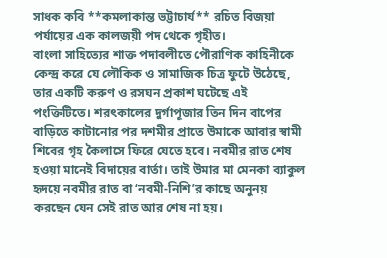সাধক কবি **কমলাকান্ত ভট্টাচার্য** রচিত বিজয়া পর্যায়ের এক কালজয়ী পদ থেকে গৃহীত।
বাংলা সাহিত্যের শাক্ত পদাবলীতে পৌরাণিক কাহিনীকে কেন্দ্র করে যে লৌকিক ও সামাজিক চিত্র ফুটে উঠেছে, তার একটি করুণ ও রসঘন প্রকাশ ঘটেছে এই পংক্তিটিতে। শরৎকালের দুর্গাপূজার তিন দিন বাপের বাড়িতে কাটানোর পর দশমীর প্রাতে উমাকে আবার স্বামী শিবের গৃহ কৈলাসে ফিরে যেতে হবে। নবমীর রাত শেষ হওয়া মানেই বিদায়ের বার্তা। তাই উমার মা মেনকা ব্যাকুল হৃদয়ে নবমীর রাত বা ‘নবমী-নিশি’র কাছে অনুনয় করছেন যেন সেই রাত আর শেষ না হয়।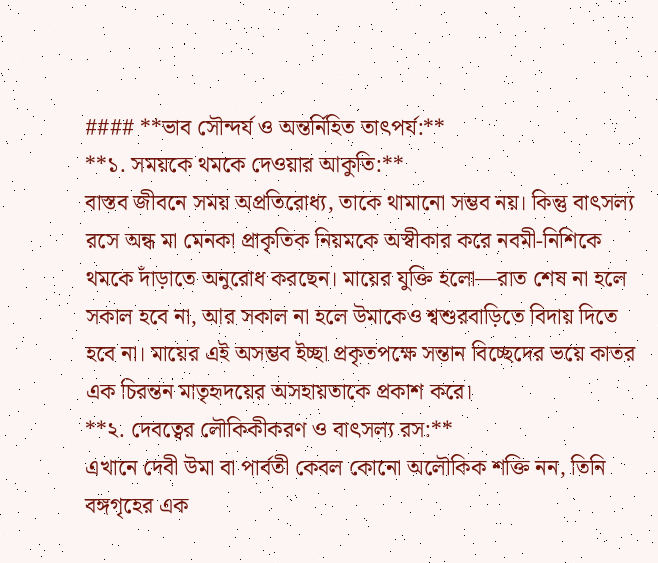#### **ভাব সৌন্দর্য ও অন্তর্নিহিত তাৎপর্য:**
**১. সময়কে থমকে দেওয়ার আকুতি:**
বাস্তব জীবনে সময় অপ্রতিরোধ্য, তাকে থামানো সম্ভব নয়। কিন্তু বাৎসল্য রসে অন্ধ মা মেনকা প্রাকৃতিক নিয়মকে অস্বীকার করে নবমী-নিশিকে থমকে দাঁড়াতে অনুরোধ করছেন। মায়ের যুক্তি হলো—রাত শেষ না হলে সকাল হবে না, আর সকাল না হলে উমাকেও শ্বশুরবাড়িতে বিদায় দিতে হবে না। মায়ের এই অসম্ভব ইচ্ছা প্রকৃতপক্ষে সন্তান বিচ্ছেদের ভয়ে কাতর এক চিরন্তন মাতৃহৃদয়ের অসহায়তাকে প্রকাশ করে।
**২. দেবত্বের লৌকিকীকরণ ও বাৎসল্য রস:**
এখানে দেবী উমা বা পার্বতী কেবল কোনো অলৌকিক শক্তি নন, তিনি বঙ্গগৃহের এক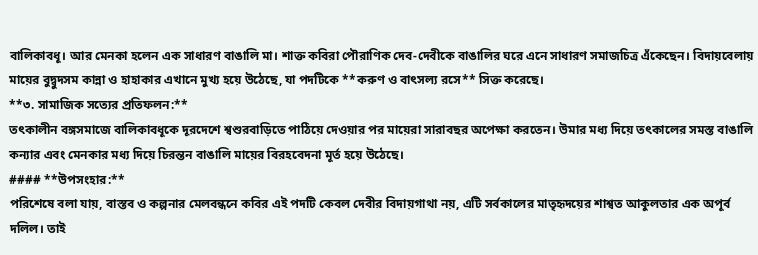বালিকাবধূ। আর মেনকা হলেন এক সাধারণ বাঙালি মা। শাক্ত কবিরা পৌরাণিক দেব-দেবীকে বাঙালির ঘরে এনে সাধারণ সমাজচিত্র এঁকেছেন। বিদায়বেলায় মায়ের বুদ্বুদসম কান্না ও হাহাকার এখানে মুখ্য হয়ে উঠেছে, যা পদটিকে **করুণ ও বাৎসল্য রসে** সিক্ত করেছে।
**৩. সামাজিক সত্যের প্রতিফলন:**
তৎকালীন বঙ্গসমাজে বালিকাবধূকে দূরদেশে শ্বশুরবাড়িতে পাঠিয়ে দেওয়ার পর মায়েরা সারাবছর অপেক্ষা করতেন। উমার মধ্য দিয়ে তৎকালের সমস্ত বাঙালি কন্যার এবং মেনকার মধ্য দিয়ে চিরন্তন বাঙালি মায়ের বিরহবেদনা মূর্ত হয়ে উঠেছে।
#### **উপসংহার:**
পরিশেষে বলা যায়, বাস্তব ও কল্পনার মেলবন্ধনে কবির এই পদটি কেবল দেবীর বিদায়গাথা নয়, এটি সর্বকালের মাতৃহৃদয়ের শাশ্বত আকুলতার এক অপূর্ব দলিল। তাই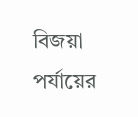বিজয়া পর্যায়ের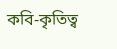কবি-কৃতিত্ব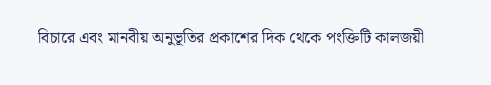বিচারে এবং মানবীয় অনুভূতির প্রকাশের দিক থেকে পংক্তিটি কালজয়ী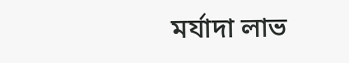মর্যাদা লাভ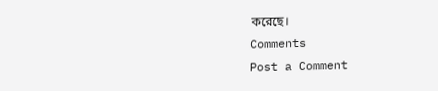করেছে।
Comments
Post a Comment